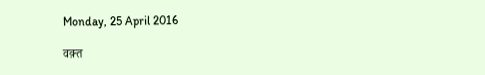Monday, 25 April 2016

वक़्त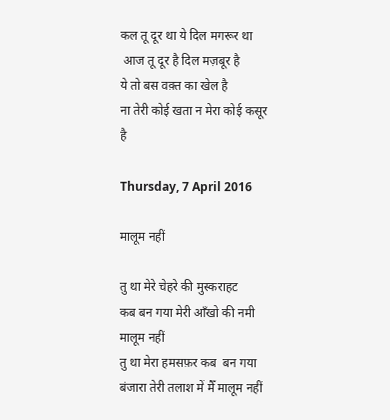कल तू दूर था ये दिल मगरूर था
 आज तू दूर है दिल मज़बूर है
ये तो बस वक़्त का खेल है
ना तेरी कोई खता न मेरा कोई कसूर  है

Thursday, 7 April 2016

मालूम नहीं

तु था मेरे चेहरे की मुस्कराहट
कब बन गया मेरी आँखो की नमी मालूम नहीं
तु था मेरा हमसफ़र कब  बन गया बंजारा तेरी तलाश में मैँ मालूम नहीं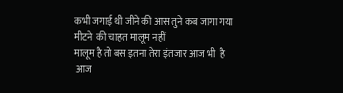कभी जगाई थी जीने की आस तुने कब जागा गया मीटने  की चाहत मालूम नहीं
मालूम है तो बस इतना तेरा इंतजार आज भी  है
 आज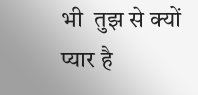भी  तुझ से क्यों प्यार है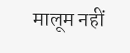मालूम नहीं